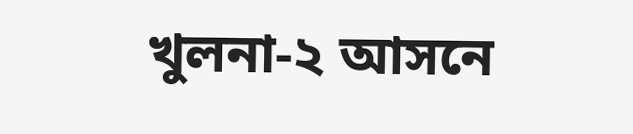খুলনা-২ আসনে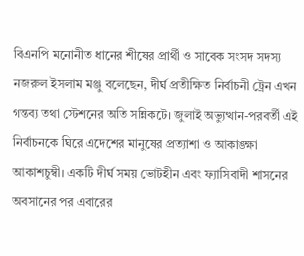বিএনপি মনোনীত ধানের শীষের প্রার্থী ও সাবেক সংসদ সদস্য নজরুল ইসলাম মঞ্জু বলেছেন, দীর্ঘ প্রতীক্ষিত নির্বাচনী ট্রেন এখন গন্তব্য তথা স্টেশনের অতি সন্নিকটে। জুলাই অভ্যুত্থান-পরবর্তী এই নির্বাচনকে ঘিরে এদেশের মানুষের প্রত্যাশা ও আকাঙ্ক্ষা আকাশচুম্বী। একটি দীর্ঘ সময় ভোটহীন এবং ফ্যাসিবাদী শাসনের অবসানের পর এবারের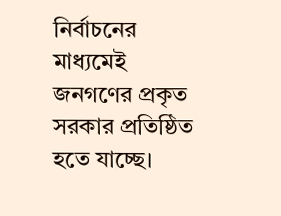নির্বাচনের মাধ্যমেই জনগণের প্রকৃত সরকার প্রতিষ্ঠিত হতে যাচ্ছে।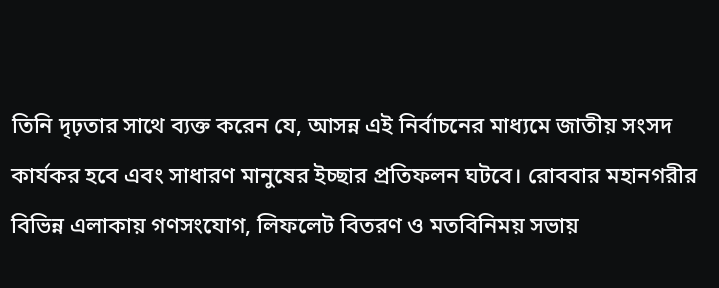তিনি দৃঢ়তার সাথে ব্যক্ত করেন যে, আসন্ন এই নির্বাচনের মাধ্যমে জাতীয় সংসদ কার্যকর হবে এবং সাধারণ মানুষের ইচ্ছার প্রতিফলন ঘটবে। রোববার মহানগরীর বিভিন্ন এলাকায় গণসংযোগ, লিফলেট বিতরণ ও মতবিনিময় সভায়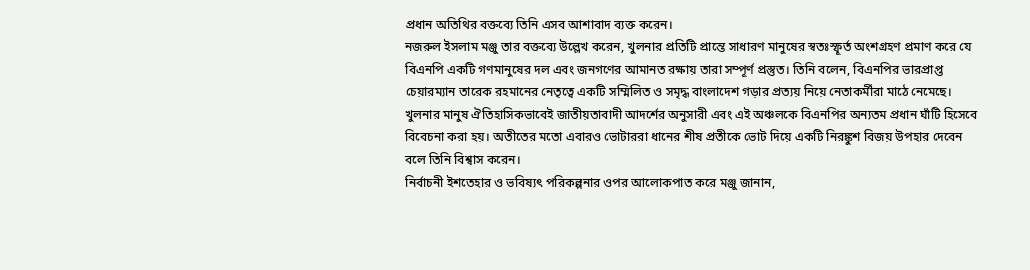প্রধান অতিথির বক্তব্যে তিনি এসব আশাবাদ ব্যক্ত করেন।
নজরুল ইসলাম মঞ্জু তার বক্তব্যে উল্লেখ করেন, খুলনার প্রতিটি প্রান্তে সাধারণ মানুষের স্বতঃস্ফূর্ত অংশগ্রহণ প্রমাণ করে যে বিএনপি একটি গণমানুষের দল এবং জনগণের আমানত রক্ষায় তারা সম্পূর্ণ প্রস্তুত। তিনি বলেন, বিএনপির ভারপ্রাপ্ত চেয়ারম্যান তারেক রহমানের নেতৃত্বে একটি সম্মিলিত ও সমৃদ্ধ বাংলাদেশ গড়ার প্রত্যয় নিয়ে নেতাকর্মীরা মাঠে নেমেছে। খুলনার মানুষ ঐতিহাসিকভাবেই জাতীয়তাবাদী আদর্শের অনুসারী এবং এই অঞ্চলকে বিএনপির অন্যতম প্রধান ঘাঁটি হিসেবে বিবেচনা করা হয়। অতীতের মতো এবারও ভোটাররা ধানের শীষ প্রতীকে ভোট দিয়ে একটি নিরঙ্কুশ বিজয় উপহার দেবেন বলে তিনি বিশ্বাস করেন।
নির্বাচনী ইশতেহার ও ভবিষ্যৎ পরিকল্পনার ওপর আলোকপাত করে মঞ্জু জানান,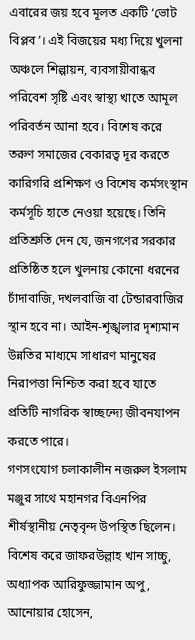এবারের জয় হবে মূলত একটি ‘ভোট বিপ্লব’। এই বিজয়ের মধ্য দিয়ে খুলনা অঞ্চলে শিল্পায়ন, ব্যবসায়ীবান্ধব পরিবেশ সৃষ্টি এবং স্বাস্থ্য খাতে আমূল পরিবর্তন আনা হবে। বিশেষ করে তরুণ সমাজের বেকারত্ব দূর করতে কারিগরি প্রশিক্ষণ ও বিশেষ কর্মসংস্থান কর্মসূচি হাতে নেওয়া হয়েছে। তিনি প্রতিশ্রুতি দেন যে, জনগণের সরকার প্রতিষ্ঠিত হলে খুলনায় কোনো ধরনের চাঁদাবাজি, দখলবাজি বা টেন্ডারবাজির স্থান হবে না। আইন-শৃঙ্খলার দৃশ্যমান উন্নতির মাধ্যমে সাধারণ মানুষের নিরাপত্তা নিশ্চিত করা হবে যাতে প্রতিটি নাগরিক স্বাচ্ছন্দ্যে জীবনযাপন করতে পারে।
গণসংযোগ চলাকালীন নজরুল ইসলাম মঞ্জুর সাথে মহানগর বিএনপির শীর্ষস্থানীয় নেতৃবৃন্দ উপস্থিত ছিলেন। বিশেষ করে জাফরউল্লাহ খান সাচ্চু, অধ্যাপক আরিফুজ্জামান অপু, আনোয়ার হোসেন,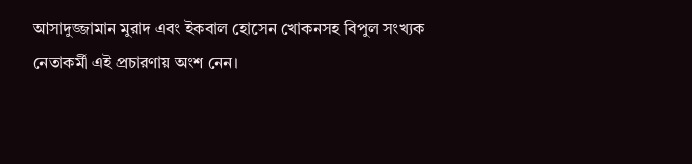আসাদুজ্জামান মুরাদ এবং ইকবাল হোসেন খোকনসহ বিপুল সংখ্যক নেতাকর্মী এই প্রচারণায় অংশ নেন।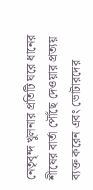নেতৃবৃন্দ খুলনার প্রতিটি ঘরে ধানের শীষের বার্তা পৌঁছে দেওয়ার প্রত্যয় ব্যক্ত করেন এবং ভোটারদের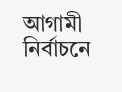আগামী নির্বাচনে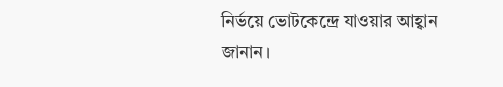নির্ভয়ে ভোটকেন্দ্রে যাওয়ার আহ্বান জানান।